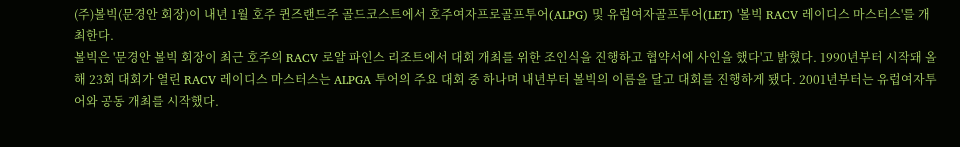(주)볼빅(문경안 회장)이 내년 1월 호주 퀸즈랜드주 골드코스트에서 호주여자프로골프투어(ALPG) 및 유럽여자골프투어(LET) '볼빅 RACV 레이디스 마스터스'를 개최한다.
볼빅은 '문경안 볼빅 회장이 최근 호주의 RACV 로얄 파인스 리조트에서 대회 개최를 위한 조인식을 진행하고 협약서에 사인을 했다'고 밝혔다. 1990년부터 시작돼 올해 23회 대회가 열린 RACV 레이디스 마스터스는 ALPGA 투어의 주요 대회 중 하나며 내년부터 볼빅의 이름을 달고 대회를 진행하게 됐다. 2001년부터는 유럽여자투어와 공동 개최를 시작했다.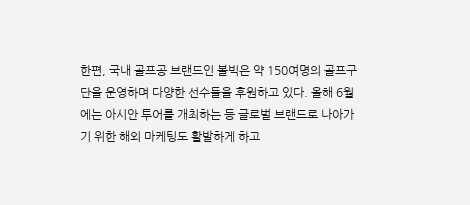한편, 국내 골프공 브랜드인 볼빅은 약 150여명의 골프구단을 운영하며 다양한 선수들을 후원하고 있다. 올해 6월에는 아시안 투어를 개최하는 등 글로벌 브랜드로 나아가기 위한 해외 마케팅도 활발하게 하고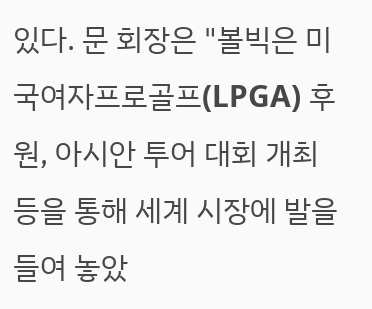있다. 문 회장은 "볼빅은 미국여자프로골프(LPGA) 후원, 아시안 투어 대회 개최 등을 통해 세계 시장에 발을 들여 놓았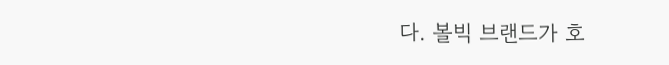다. 볼빅 브랜드가 호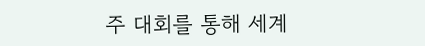주 대회를 통해 세계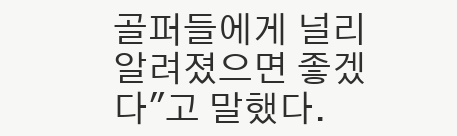골퍼들에게 널리 알려졌으면 좋겠다"고 말했다.